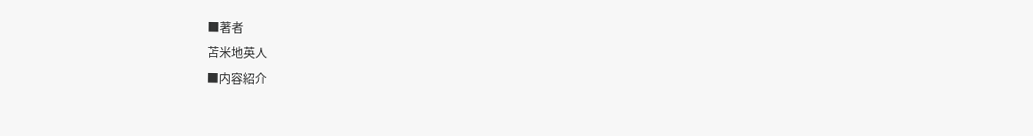■著者
苫米地英人
■内容紹介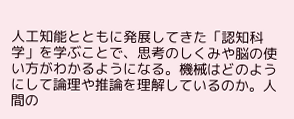人工知能とともに発展してきた「認知科学」を学ぶことで、思考のしくみや脳の使い方がわかるようになる。機械はどのようにして論理や推論を理解しているのか。人間の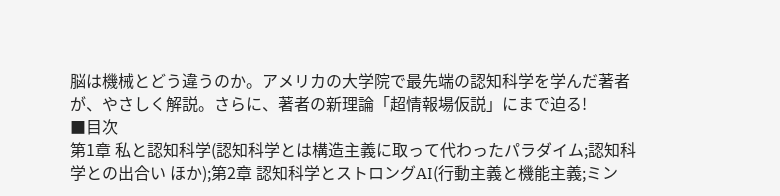脳は機械とどう違うのか。アメリカの大学院で最先端の認知科学を学んだ著者が、やさしく解説。さらに、著者の新理論「超情報場仮説」にまで迫る!
■目次
第1章 私と認知科学(認知科学とは構造主義に取って代わったパラダイム;認知科学との出合い ほか);第2章 認知科学とストロングAI(行動主義と機能主義;ミン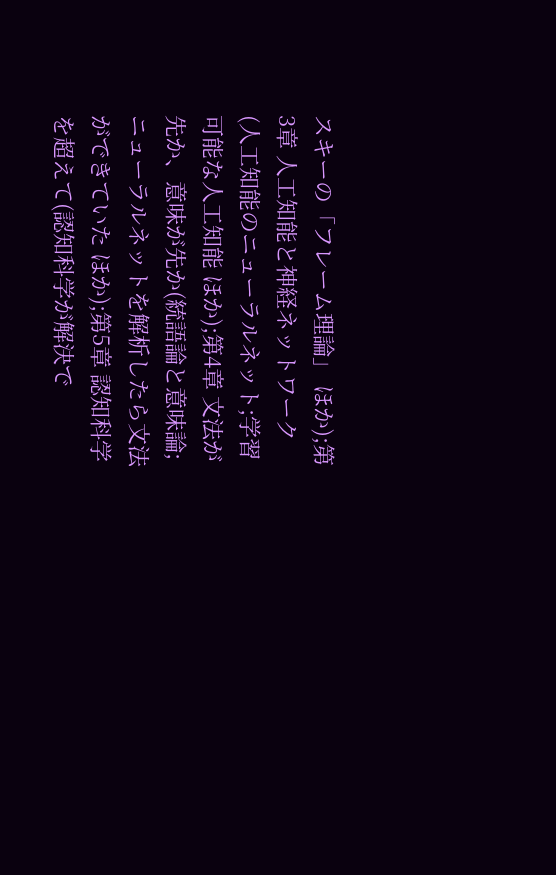スキーの「フレーム理論」 ほか);第3章 人工知能と神経ネットワーク(人工知能のニューラルネット;学習可能な人工知能 ほか);第4章 文法が先か、意味が先か(統語論と意味論;ニューラルネットを解析したら文法ができていた ほか);第5章 認知科学を超えて(認知科学が解決で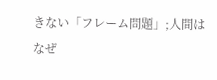きない「フレーム問題」;人間はなぜ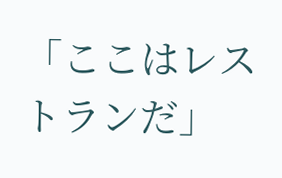「ここはレストランだ」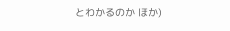とわかるのか ほか)